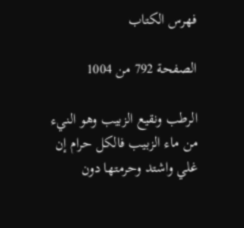فهرس الكتاب

الصفحة 792 من 1004

الرطب ونقيع الزبيب وهو النيء من ماء الزبيب فالكل حرام إن غلي واشتد وحرمتها دون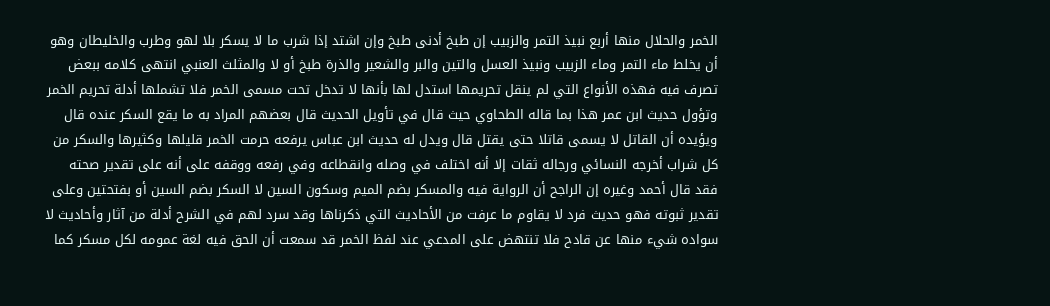الخمر والحلال منها أربع نبيذ التمر والزبيب إن طبخ أدنى طبخ وإن اشتد إذا شرب ما لا يسكر بلا لهو وطرب والخليطان وهو أن يخلط ماء التمر وماء الزبيب ونبيذ العسل والتين والبر والشعير والذرة طبخ أو لا والمثلث العنبي انتهى كلامه ببعض تصرف فيه فهذه الأنواع التي لم ينقل تحريمها استدل لها بأنها لا تدخل تحت مسمى الخمر فلا تشملها أدلة تحريم الخمر وتؤول حديث ابن عمر هذا بما قاله الطحاوي حيث قال في تأويل الحديث قال بعضهم المراد به ما يقع السكر عنده قال ويؤيده أن القاتل لا يسمى قاتلا حتى يقتل قال ويدل له حديث ابن عباس يرفعه حرمت الخمر قليلها وكثيرها والسكر من كل شراب أخرجه النسائي ورجاله ثقات إلا أنه اختلف في وصله وانقطاعه وفي رفعه ووقفه على أنه على تقدير صحته فقد قال أحمد وغيره إن الراجح أن الرواية فيه والمسكر بضم الميم وسكون السين لا السكر بضم السين أو بفتحتين وعلى تقدير ثبوته فهو حديث فرد لا يقاوم ما عرفت من الأحاديث التي ذكرناها وقد سرد لهم في الشرح أدلة من آثار وأحاديث لا سواده شيء منها عن قادح فلا تنتهض على المدعي عند لفظ الخمر قد سمعت أن الحق فيه لغة عمومه لكل مسكر كما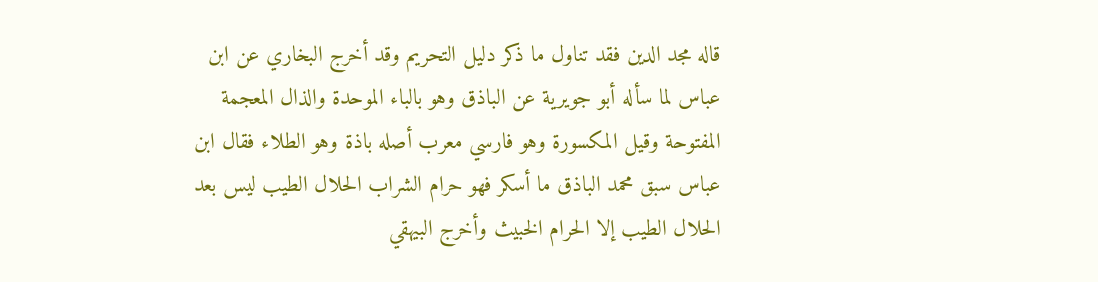قاله مجد الدين فقد تناول ما ذكر دليل التحريم وقد أخرج البخاري عن ابن عباس لما سأله أبو جويرية عن الباذق وهو بالباء الموحدة والذال المعجمة المفتوحة وقيل المكسورة وهو فارسي معرب أصله باذة وهو الطلاء فقال ابن عباس سبق محمد الباذق ما أسكر فهو حرام الشراب الحلال الطيب ليس بعد الحلال الطيب إلا الحرام الخبيث وأخرج البيهقي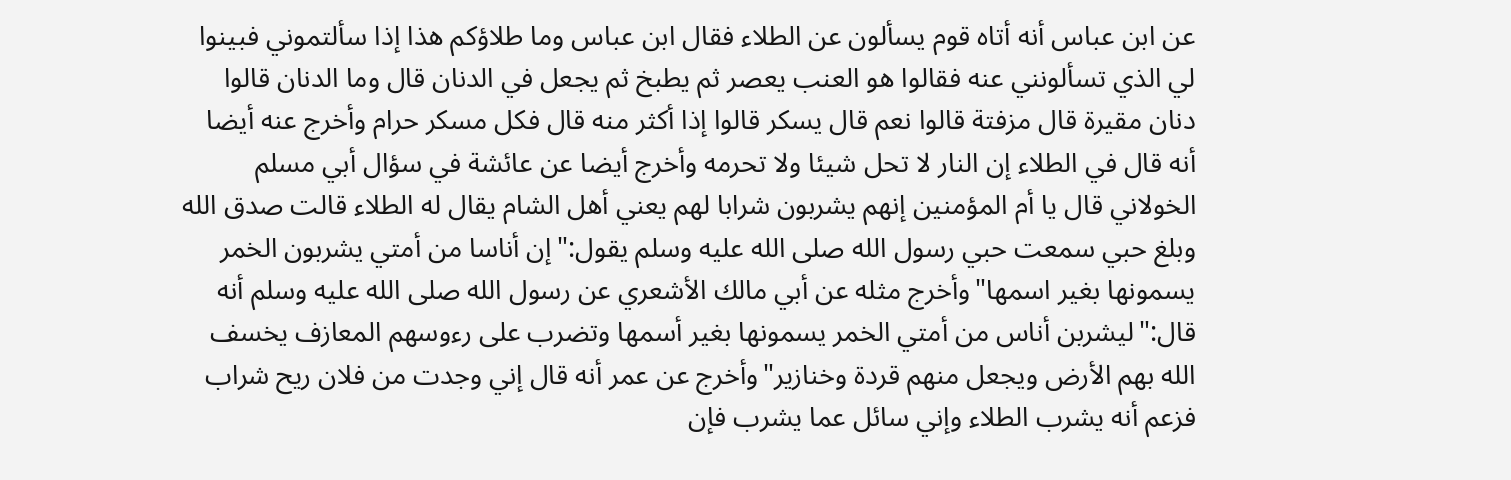عن ابن عباس أنه أتاه قوم يسألون عن الطلاء فقال ابن عباس وما طلاؤكم هذا إذا سألتموني فبينوا لي الذي تسألونني عنه فقالوا هو العنب يعصر ثم يطبخ ثم يجعل في الدنان قال وما الدنان قالوا دنان مقيرة قال مزفتة قالوا نعم قال يسكر قالوا إذا أكثر منه قال فكل مسكر حرام وأخرج عنه أيضا أنه قال في الطلاء إن النار لا تحل شيئا ولا تحرمه وأخرج أيضا عن عائشة في سؤال أبي مسلم الخولاني قال يا أم المؤمنين إنهم يشربون شرابا لهم يعني أهل الشام يقال له الطلاء قالت صدق الله وبلغ حبي سمعت حبي رسول الله صلى الله عليه وسلم يقول:"إن أناسا من أمتي يشربون الخمر يسمونها بغير اسمها"وأخرج مثله عن أبي مالك الأشعري عن رسول الله صلى الله عليه وسلم أنه قال:"ليشربن أناس من أمتي الخمر يسمونها بغير أسمها وتضرب على رءوسهم المعازف يخسف الله بهم الأرض ويجعل منهم قردة وخنازير"وأخرج عن عمر أنه قال إني وجدت من فلان ريح شراب فزعم أنه يشرب الطلاء وإني سائل عما يشرب فإن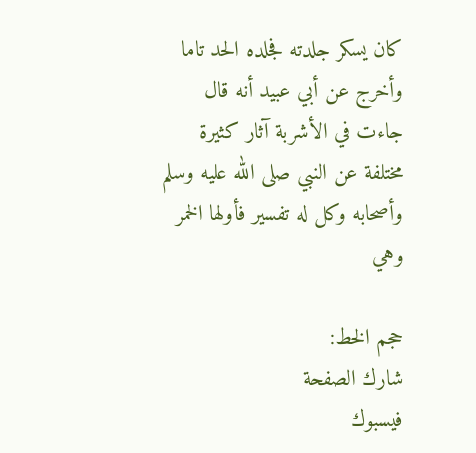كان يسكر جلدته فجلده الحد تاما وأخرج عن أبي عبيد أنه قال جاءت في الأشربة آثار كثيرة مختلفة عن النبي صلى الله عليه وسلم وأصحابه وكل له تفسير فأولها الخمر وهي

حجم الخط:
شارك الصفحة
فيسبوك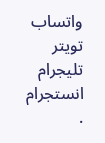واتساب تويتر تليجرام انستجرام
.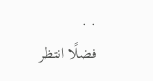. .
فضلًا انتظر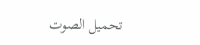تحميل الصوت